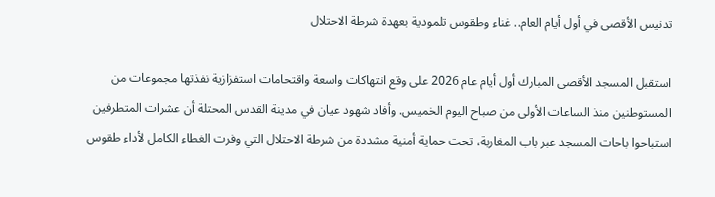تدنيس الأقصى في أول أيام العام.. غناء وطقوس تلمودية بعهدة شرطة الاحتلال

استقبل المسجد الأقصى المبارك أول أيام عام 2026 على وقع انتهاكات واسعة واقتحامات استفزازية نفذتها مجموعات من المستوطنين منذ الساعات الأولى من صباح اليوم الخميس. وأفاد شهود عيان في مدينة القدس المحتلة أن عشرات المتطرفين استباحوا باحات المسجد عبر باب المغاربة، تحت حماية أمنية مشددة من شرطة الاحتلال التي وفرت الغطاء الكامل لأداء طقوس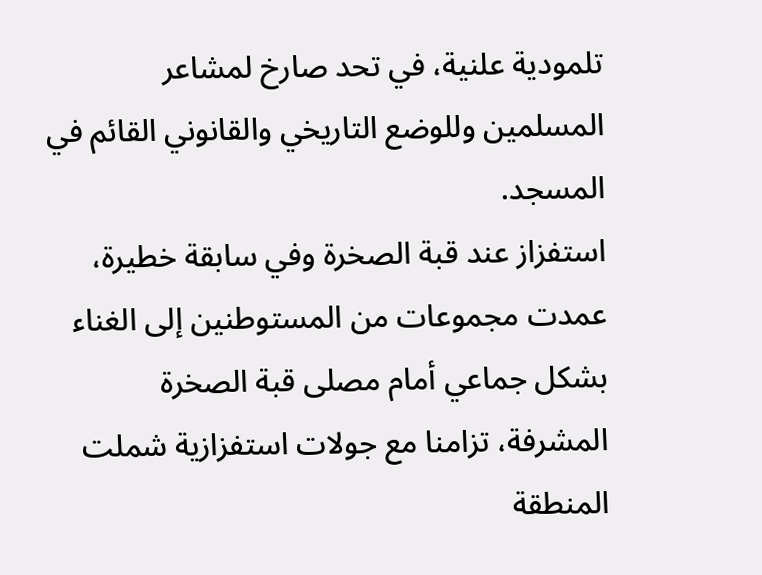تلمودية علنية، في تحد صارخ لمشاعر المسلمين وللوضع التاريخي والقانوني القائم في المسجد.
استفزاز عند قبة الصخرة وفي سابقة خطيرة، عمدت مجموعات من المستوطنين إلى الغناء بشكل جماعي أمام مصلى قبة الصخرة المشرفة، تزامنا مع جولات استفزازية شملت المنطقة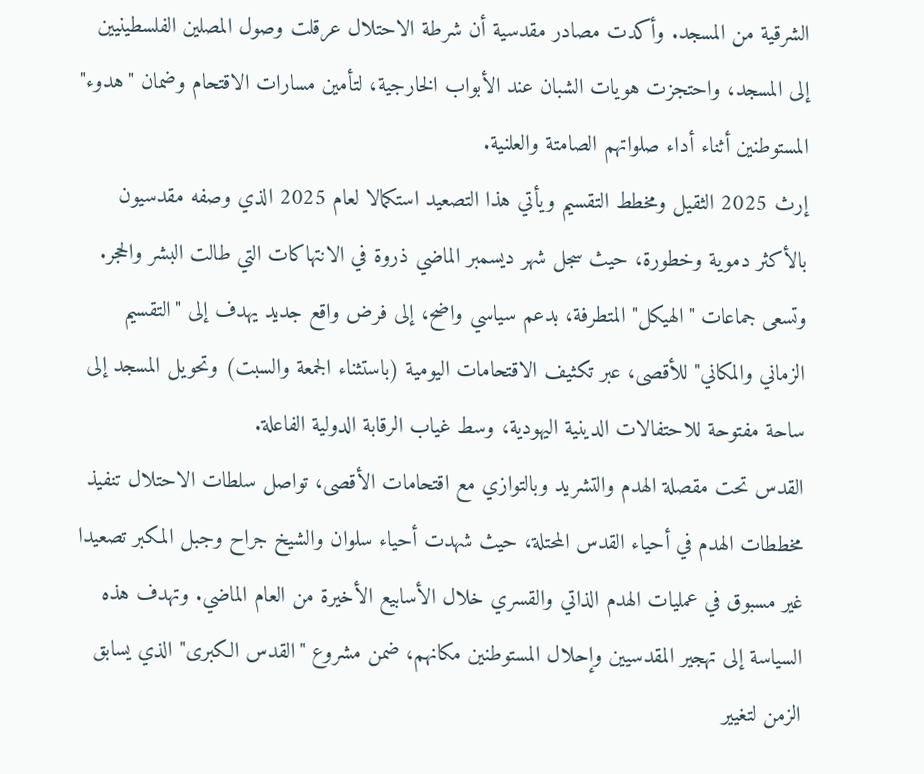الشرقية من المسجد. وأكدت مصادر مقدسية أن شرطة الاحتلال عرقلت وصول المصلين الفلسطينيين إلى المسجد، واحتجزت هويات الشبان عند الأبواب الخارجية، لتأمين مسارات الاقتحام وضمان "هدوء" المستوطنين أثناء أداء صلواتهم الصامتة والعلنية.
إرث 2025 الثقيل ومخطط التقسيم ويأتي هذا التصعيد استكمالا لعام 2025 الذي وصفه مقدسيون بالأكثر دموية وخطورة، حيث سجل شهر ديسمبر الماضي ذروة في الانتهاكات التي طالت البشر والحجر. وتسعى جماعات "الهيكل" المتطرفة، بدعم سياسي واضح، إلى فرض واقع جديد يهدف إلى "التقسيم الزماني والمكاني" للأقصى، عبر تكثيف الاقتحامات اليومية (باستثناء الجمعة والسبت) وتحويل المسجد إلى ساحة مفتوحة للاحتفالات الدينية اليهودية، وسط غياب الرقابة الدولية الفاعلة.
القدس تحت مقصلة الهدم والتشريد وبالتوازي مع اقتحامات الأقصى، تواصل سلطات الاحتلال تنفيذ مخططات الهدم في أحياء القدس المحتلة، حيث شهدت أحياء سلوان والشيخ جراح وجبل المكبر تصعيدا غير مسبوق في عمليات الهدم الذاتي والقسري خلال الأسابيع الأخيرة من العام الماضي. وتهدف هذه السياسة إلى تهجير المقدسيين وإحلال المستوطنين مكانهم، ضمن مشروع "القدس الكبرى" الذي يسابق الزمن لتغيير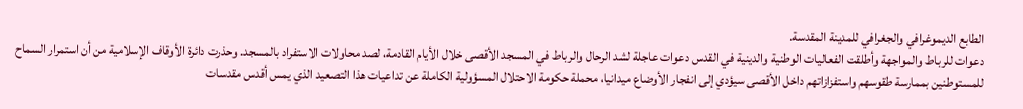الطابع الديموغرافي والجغرافي للمدينة المقدسة.
دعوات للرباط والمواجهة وأطلقت الفعاليات الوطنية والدينية في القدس دعوات عاجلة لشد الرحال والرباط في المسجد الأقصى خلال الأيام القادمة، لصد محاولات الاستفراد بالمسجد. وحذرت دائرة الأوقاف الإسلامية من أن استمرار السماح للمستوطنين بممارسة طقوسهم واستفزازاتهم داخل الأقصى سيؤدي إلى انفجار الأوضاع ميدانيا، محملة حكومة الاحتلال المسؤولية الكاملة عن تداعيات هذا التصعيد الذي يمس أقدس مقدسات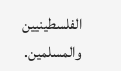الفلسطينيين والمسلمين.